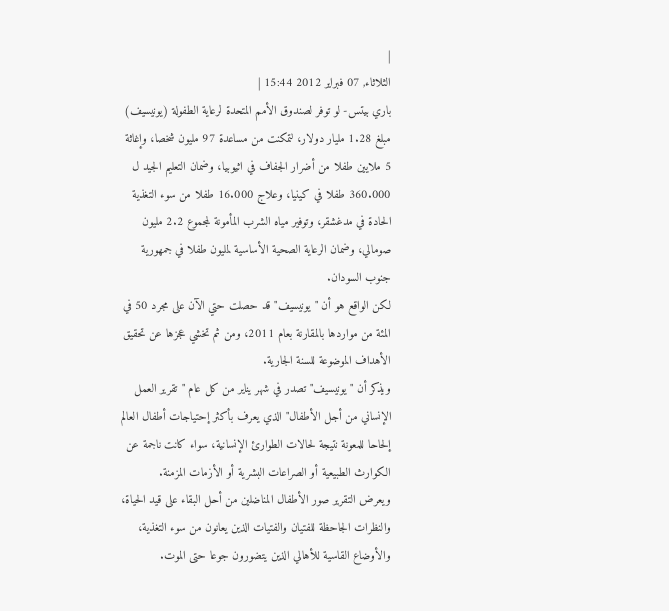|
الثلاثاء, 07 فبراير 2012 15:44 |
باري بيتس- لو توفر لصندوق الأمم المتحدة لرعاية الطفولة (يونيسيف) مبلغ 1.28 مليار دولار، لتمكنت من مساعدة 97 مليون شخصا، وإغاثة 5 ملايين طفلا من أضرار الجفاف في اثيوبيا، وضمان التعليم الجيد ل 360.000 طفلا في كينيا، وعلاج 16.000 طفلا من سوء التغذية الحادة في مدغشقر، وتوفير مياه الشرب المأمونة لمجموع 2.2 مليون صومالي، وضمان الرعاية الصحية الأساسية لمليون طفلا في جمهورية جنوب السودان.
لكن الواقع هو أن "يونيسيف" قد حصلت حتي الآن على مجرد 50 في المئة من مواردها بالمقارنة بعام 2011، ومن ثم تخشي عجزها عن تحقيق الأهداف الموضوعة للسنة الجارية.
ويذكر أن "يونيسيف" تصدر في شهر يناير من كل عام "تقرير العمل الإنساني من أجل الأطفال" الذي يعرف بأكثر إحتياجات أطفال العالم إلحاحا للمعونة نتيجة لحالات الطوارئ الإنسانية، سواء كانت ناجمة عن الكوارث الطبيعية أو الصراعات البشرية أو الأزمات المزمنة.
ويعرض التقرير صور الأطفال المناضلين من أحل البقاء على قيد الحياة، والنظرات الجاحظة للفتيان والفتيات الذين يعانون من سوء التغذية، والأوضاع القاسية للأهالي الذين يتضورون جوعا حتى الموت.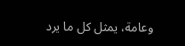وعامة، يمثل كل ما يرد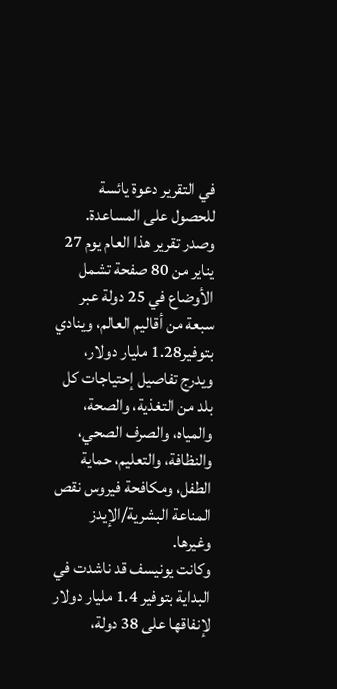في التقرير دعوة يائسة للحصول على المساعدة.
وصدر تقرير هذا العام يوم 27 يناير من 80 صفحة تشمل الأوضاع في 25 دولة عبر سبعة من أقاليم العالم، وينادي بتوفير1.28 مليار دولار، ويدرج تفاصيل إحتياجات كل بلد من التغذية، والصحة، والمياه، والصرف الصحي، والنظافة، والتعليم، حماية الطفل، ومكافحة فيروس نقص المناعة البشرية/الإيدز وغيرها.
وكانت يونيسف قد ناشدت في البداية بتوفير 1.4 مليار دولار لإنفاقها على 38 دولة،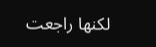لكنها راجعت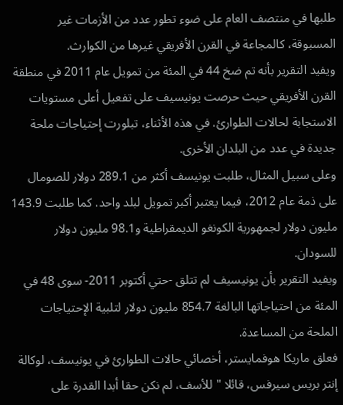طلبها في منتصف العام على ضوء تطور عدد من الأزمات غير المسبوقة، كالمجاعة في القرن الأفريقي غيرها من الكوارث.
ويفيد التقرير بأنه تم ضخ 44 في المئة من تمويل عام 2011 في منطقة القرن الأفريقي حيث حرصت يونيسيف على تفعيل أعلى مستويات الاستجابة لحالات الطوارئ. في هذه الأثناء، تبلورت إحتياجات ملحة جديدة في عدد من البلدان الأخرى.
وعلى سبيل المثال، طلبت يونيسف أكثر من 289.1 دولار للصومال على ذمة عام 2012، فيما يعتبر أكبر تمويل لبلد واحد. كما طلبت 143.9 مليون دولار لجمهورية الكونغو الديمقراطية و98.1 مليون دولار للسودان.
ويفيد التقرير بأن يونيسيف لم تتلق -حتي أكتوبر 2011- سوى 48 في المئة من احتياجاتها البالغة 854.7 مليون دولار لتلبية الإحتياجات الملحة من المساعدة.
فعلق ماريكا هوفمايستر، أخصائي حالات الطوارئ في يونيسف، لوكالة إنتر بريس سيرفس، قائلا "للأسف، لم نكن حقا أبدا القدرة على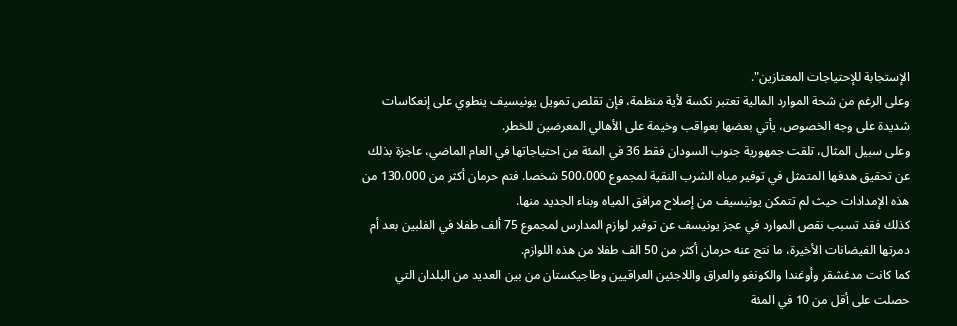الإستجابة للإحتياجات المعتازين".
وعلى الرغم من شحة الموارد المالية تعتبر نكسة لأية منظمة، فإن تقلص تمويل يونيسيف ينطوي على إنعكاسات شديدة على وجه الخصوص، يأتي بعضها بعواقب وخيمة على الأهالي المعرضين للخطر.
وعلى سبيل المثال، تلقت جمهورية جنوب السودان فقط 36 في المئة من احتياجاتها في العام الماضي، عاجزة بذلك عن تحقيق هدفها المتمثل في توفير مياه الشرب النقية لمجموع 500،000 شخصا. فتم حرمان أكثر من 130،000 من هذه الإمدادات حيث لم تتمكن يونيسيف من إصلاح مرافق المياه وبناء الجديد منها.
كذلك فقد تسبب نقص الموارد في عجز يونيسف عن توفير لوازم المدارس لمجموع 75 ألف طفلا في الفلبين بعد أم دمرتها الفيضانات الأخيرة، ما نتج عنه حرمان أكثر من 50 الف طفلا من هذه اللوازم.
كما كانت مدغشقر وأوغندا والكونغو والعراق واللاجئين العراقيين وطاجيكستان من بين العديد من البلدان التي حصلت على أقل من 10 في المئة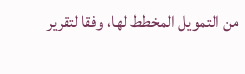من التمويل المخطط لها، وفقا لتقرير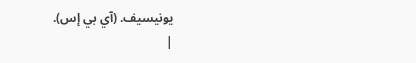يونيسيف. (آي بي إس).
|